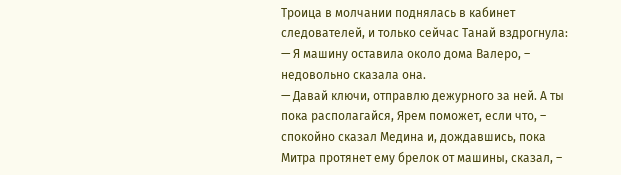Троица в молчании поднялась в кабинет следователей, и только сейчас Танай вздрогнула:
— Я машину оставила около дома Валеро, – недовольно сказала она.
— Давай ключи, отправлю дежурного за ней. А ты пока располагайся, Ярем поможет, если что, – спокойно сказал Медина и, дождавшись, пока Митра протянет ему брелок от машины, сказал, –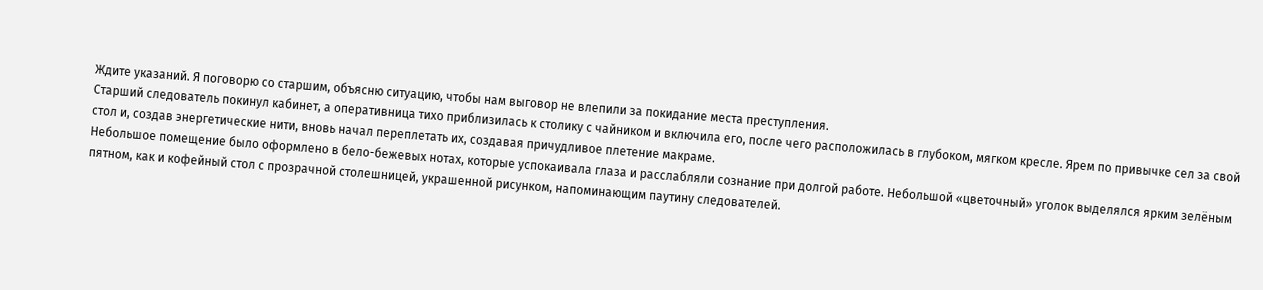Ждите указаний. Я поговорю со старшим, объясню ситуацию, чтобы нам выговор не влепили за покидание места преступления.
Старший следователь покинул кабинет, а оперативница тихо приблизилась к столику с чайником и включила его, после чего расположилась в глубоком, мягком кресле. Ярем по привычке сел за свой стол и, создав энергетические нити, вновь начал переплетать их, создавая причудливое плетение макраме.
Небольшое помещение было оформлено в бело-бежевых нотах, которые успокаивала глаза и расслабляли сознание при долгой работе. Небольшой «цветочный» уголок выделялся ярким зелёным пятном, как и кофейный стол с прозрачной столешницей, украшенной рисунком, напоминающим паутину следователей.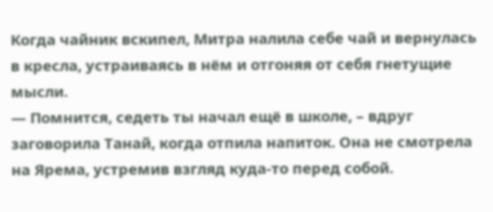Когда чайник вскипел, Митра налила себе чай и вернулась в кресла, устраиваясь в нём и отгоняя от себя гнетущие мысли.
— Помнится, седеть ты начал ещё в школе, – вдруг заговорила Танай, когда отпила напиток. Она не смотрела на Ярема, устремив взгляд куда-то перед собой.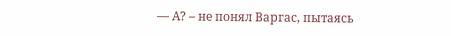— А? – не понял Варгас, пытаясь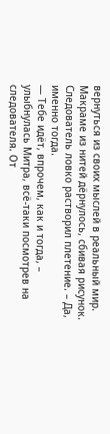вернуться из своих мыслей в реальный мир. Макраме из нитей дёрнулось, сбивая рисунок. Следователь ловко растворил плетение. – Да, именно тогда.
— Тебе идёт, впрочем, как и тогда, – улыбнулась Митра, всё-таки посмотрев на следователя. От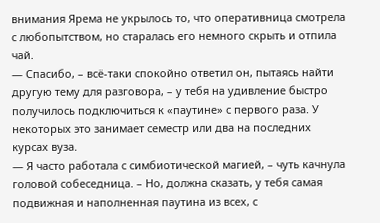внимания Ярема не укрылось то, что оперативница смотрела с любопытством, но старалась его немного скрыть и отпила чай.
— Спасибо, – всё-таки спокойно ответил он, пытаясь найти другую тему для разговора, – у тебя на удивление быстро получилось подключиться к «паутине» с первого раза. У некоторых это занимает семестр или два на последних курсах вуза.
— Я часто работала с симбиотической магией, – чуть качнула головой собеседница. – Но, должна сказать, у тебя самая подвижная и наполненная паутина из всех, с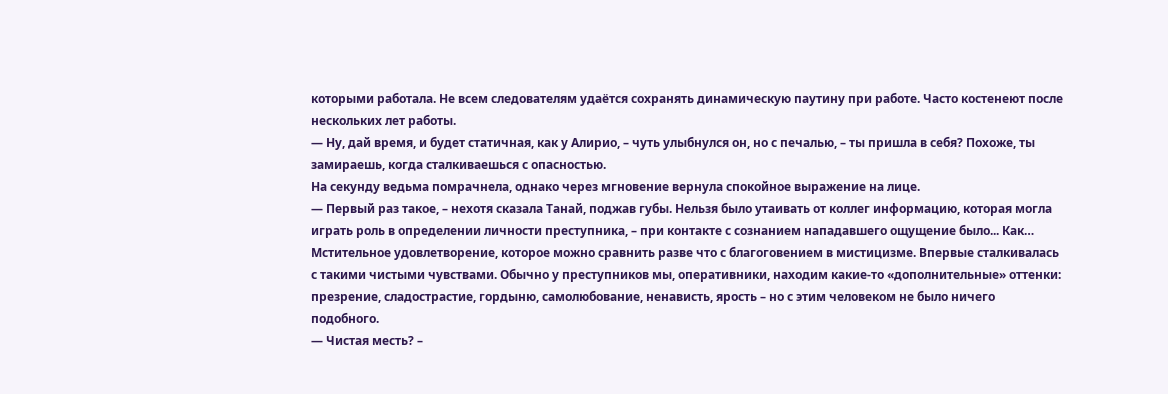которыми работала. Не всем следователям удаётся сохранять динамическую паутину при работе. Часто костенеют после нескольких лет работы.
— Ну, дай время, и будет статичная, как у Алирио, – чуть улыбнулся он, но с печалью, – ты пришла в себя? Похоже, ты замираешь, когда сталкиваешься с опасностью.
На секунду ведьма помрачнела, однако через мгновение вернула спокойное выражение на лице.
— Первый раз такое, – нехотя сказала Танай, поджав губы. Нельзя было утаивать от коллег информацию, которая могла играть роль в определении личности преступника, – при контакте с сознанием нападавшего ощущение было... Как… Мстительное удовлетворение, которое можно сравнить разве что с благоговением в мистицизме. Впервые сталкивалась с такими чистыми чувствами. Обычно у преступников мы, оперативники, находим какие-то «дополнительные» оттенки: презрение, сладострастие, гордыню, самолюбование, ненависть, ярость – но с этим человеком не было ничего подобного.
— Чистая месть? –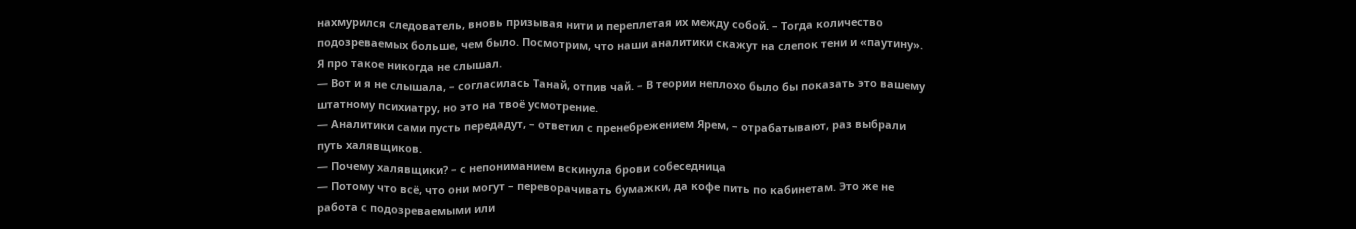нахмурился следователь, вновь призывая нити и переплетая их между собой. – Тогда количество подозреваемых больше, чем было. Посмотрим, что наши аналитики скажут на слепок тени и «паутину». Я про такое никогда не слышал.
— Вот и я не слышала, – согласилась Танай, отпив чай. – В теории неплохо было бы показать это вашему штатному психиатру, но это на твоё усмотрение.
— Аналитики сами пусть передадут, – ответил с пренебрежением Ярем, – отрабатывают, раз выбрали путь халявщиков.
— Почему халявщики? – с непониманием вскинула брови собеседница
— Потому что всё, что они могут – переворачивать бумажки, да кофе пить по кабинетам. Это же не работа с подозреваемыми или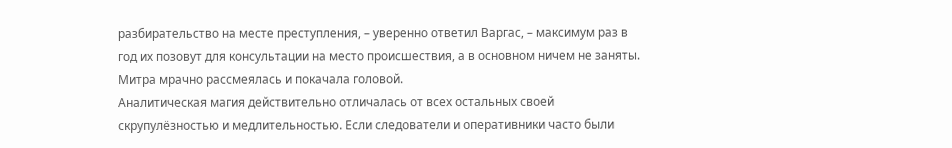разбирательство на месте преступления, – уверенно ответил Варгас, – максимум раз в год их позовут для консультации на место происшествия, а в основном ничем не заняты.
Митра мрачно рассмеялась и покачала головой.
Аналитическая магия действительно отличалась от всех остальных своей скрупулёзностью и медлительностью. Если следователи и оперативники часто были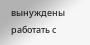вынуждены работать с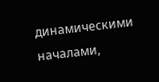динамическими началами,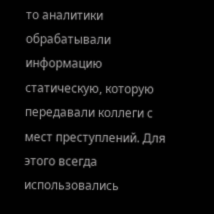то аналитики обрабатывали информацию статическую, которую передавали коллеги с мест преступлений. Для этого всегда использовались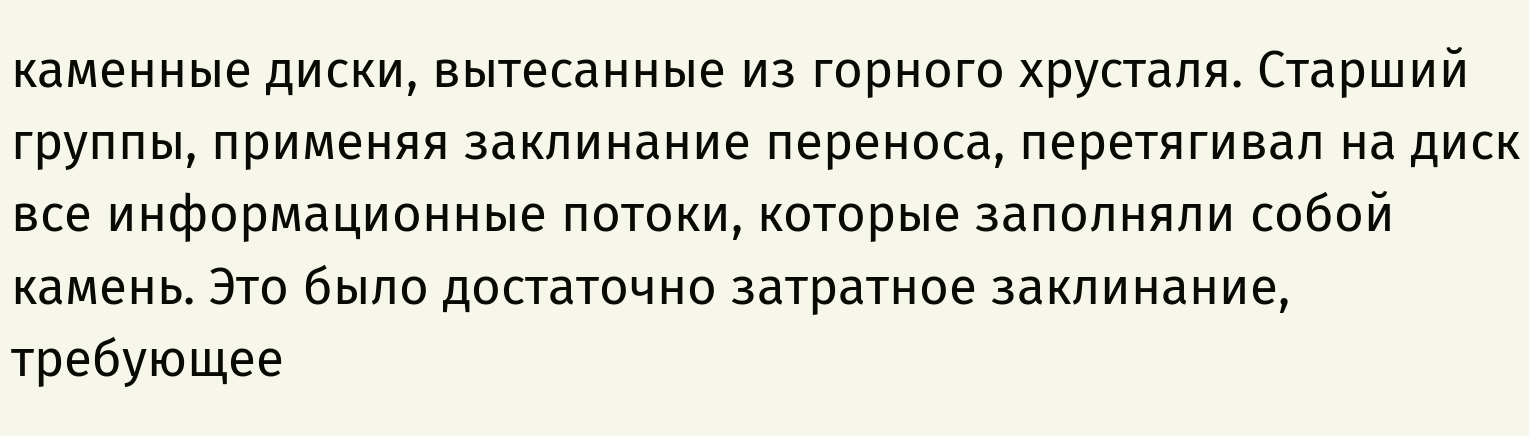каменные диски, вытесанные из горного хрусталя. Старший группы, применяя заклинание переноса, перетягивал на диск все информационные потоки, которые заполняли собой камень. Это было достаточно затратное заклинание, требующее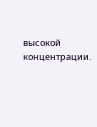высокой концентрации.